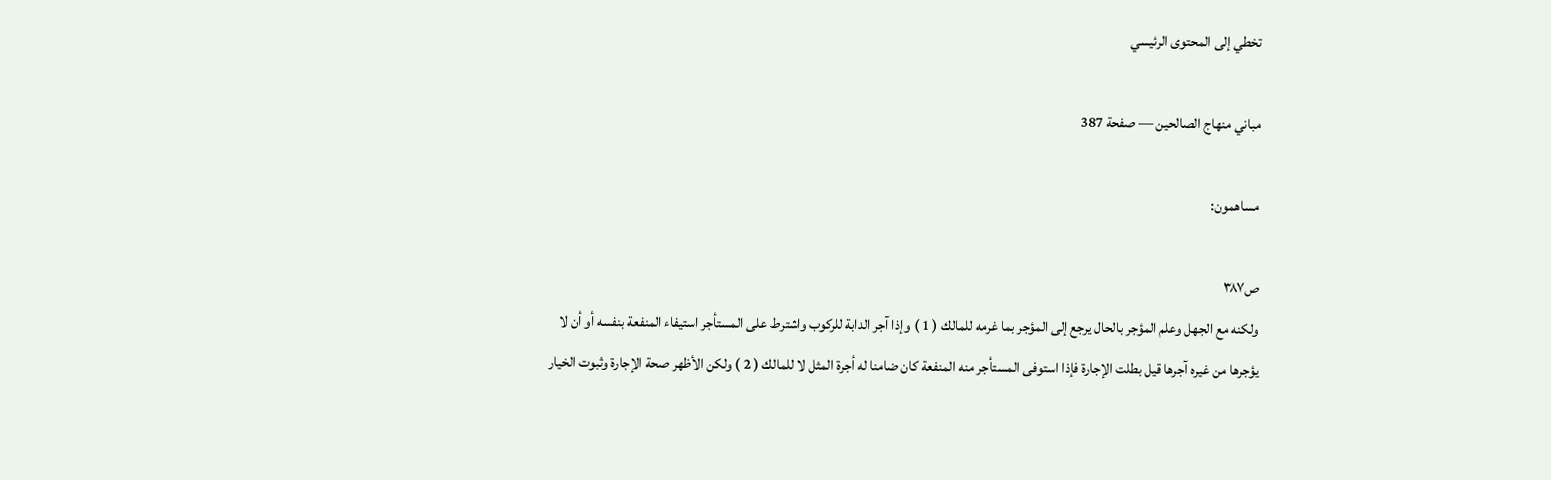تخطي إلى المحتوى الرئيسي

مباني منهاج الصالحين — صفحة 387

مساهمون:

ص٣٨٧
ولكنه مع الجهل وعلم المؤجر بالحال يرجع إلى المؤجر بما غرمه للمالك ( 1 ) وإذا آجر الدابة للركوب واشترط على المستأجر استيفاء المنفعة بنفسه أو أن لا يؤجرها من غيره آجرها قيل بطلت الإجارة فإذا استوفى المستأجر منه المنفعة كان ضامنا له أجرة المثل لا للمالك ( 2 ) ولكن الأظهر صحة الإجارة وثبوت الخيار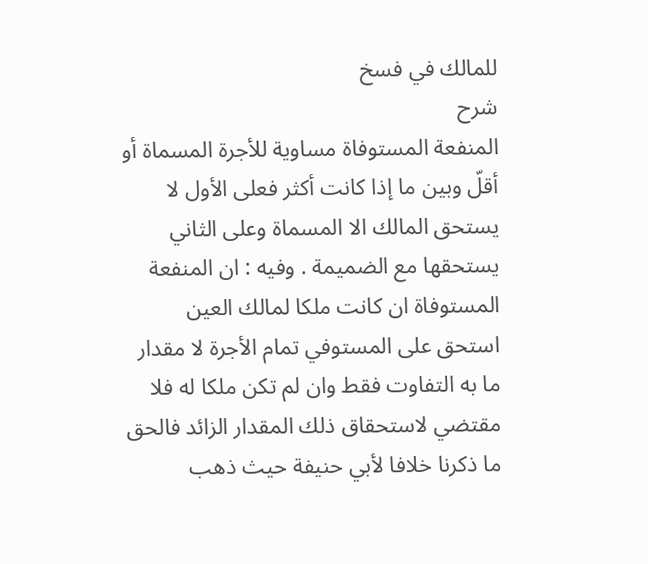للمالك في فسخ
شرح
المنفعة المستوفاة مساوية للأجرة المسماة أو أقلّ وبين ما إذا كانت أكثر فعلى الأول لا يستحق المالك الا المسماة وعلى الثاني يستحقها مع الضميمة . وفيه : ان المنفعة المستوفاة ان كانت ملكا لمالك العين استحق على المستوفي تمام الأجرة لا مقدار ما به التفاوت فقط وان لم تكن ملكا له فلا مقتضي لاستحقاق ذلك المقدار الزائد فالحق ما ذكرنا خلافا لأبي حنيفة حيث ذهب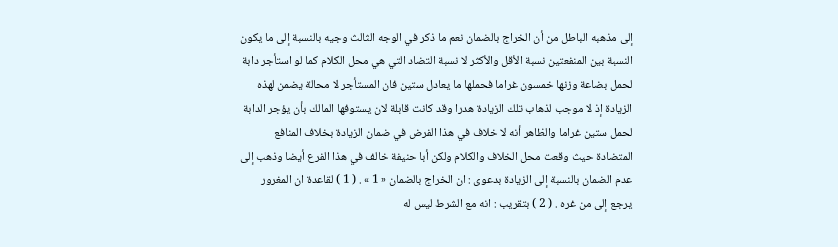إلى مذهبه الباطل من أن الخراج بالضمان نعم ما ذكر في الوجه الثالث وجيه بالنسبة إلى ما يكون النسبة بين المنفعتين نسبة الأقل والأكثر لا نسبة التضاد التي هي محل الكلام كما لو استأجر دابة لحمل بضاعة وزنها خمسون غراما فحملها ما يعادل ستين فان المستأجر لا محالة يضمن لهذه الزيادة إذ لا موجب لذهاب تلك الزيادة هدرا وقد كانت قابلة لان يستوفها المالك بأن يؤجر الدابة لحمل ستين غراما والظاهر أنه لا خلاف في هذا الفرض في ضمان الزيادة بخلاف المنافع المتضادة حيث وقعت محل الخلاف والكلام ولكن أبا حنيفة خالف في هذا الفرع أيضا وذهب إلى عدم الضمان بالنسبة إلى الزيادة بدعوى : ان الخراج بالضمان « 1 » . ( 1 ) لقاعدة ان المغرور يرجع إلى من غره . ( 2 ) بتقريب : انه مع الشرط ليس له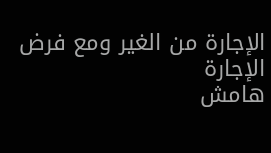الإجارة من الغير ومع فرض الإجارة
هامش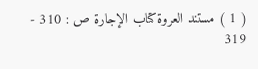( 1 ) مستند العروة كتاب الإجارة ص : 310 - 319